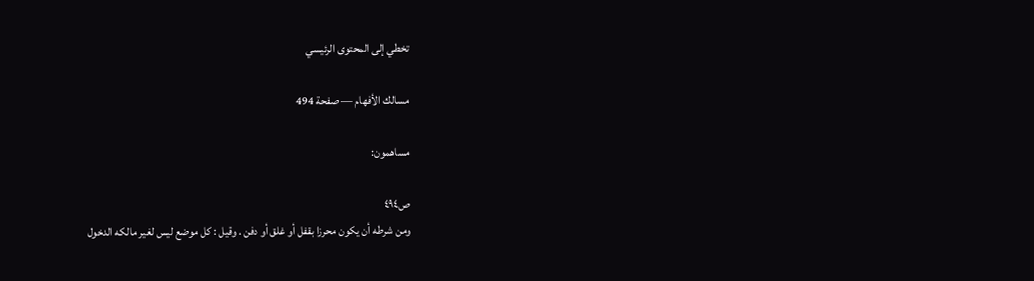تخطي إلى المحتوى الرئيسي

مسالك الأفهام — صفحة 494

مساهمون:

ص٤٩٤
ومن شرطه أن يكون محرزا بقفل أو غلق أو دفن . وقيل : كل موضع ليس لغير مالكه الدخول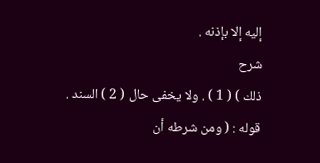إليه إلا بإذنه .
شرح
ذلك ) ( 1 ) . ولا يخفى حال ( 2 ) السند . قوله : ( ومن شرطه أن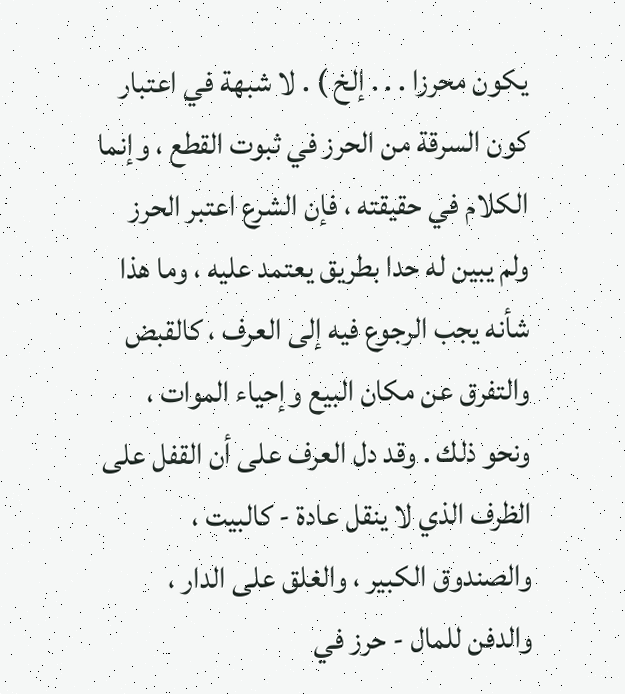يكون محرزا . . . إلخ ) . لا شبهة في اعتبار كون السرقة من الحرز في ثبوت القطع ، وإنما الكلام في حقيقته ، فإن الشرع اعتبر الحرز ولم يبين له حدا بطريق يعتمد عليه ، وما هذا شأنه يجب الرجوع فيه إلى العرف ، كالقبض والتفرق عن مكان البيع وإحياء الموات ، ونحو ذلك . وقد دل العرف على أن القفل على الظرف الذي لا ينقل عادة - كالبيت ، والصندوق الكبير ، والغلق على الدار ، والدفن للمال - حرز في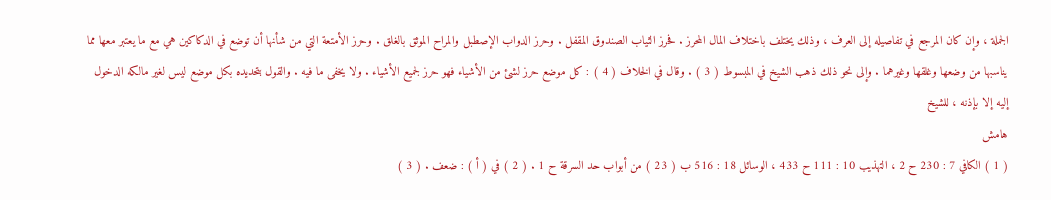الجملة ، وإن كان المرجع في تفاصيله إلى العرف ، وذلك يختلف باختلاف المال المحرز . فحرز الثياب الصندوق المقفل . وحرز الدواب الإصطبل والمراح الموثق بالغلق . وحرز الأمتعة التي من شأنها أن توضع في الدكاكين هي مع ما يعتبر معها مما يناسبها من وضعها وغلقها وغيرهما . وإلى نحو ذلك ذهب الشيخ في المبسوط ( 3 ) . وقال في الخلاف ( 4 ) : كل موضع حرز لشئ من الأشياء فهو حرز لجميع الأشياء . ولا يخفى ما فيه . والقول بتحديده بكل موضع ليس لغير مالكه الدخول إليه إلا بإذنه ، للشيخ
هامش
( 1 ) الكافي 7 : 230 ح 2 ، التهذيب 10 : 111 ح 433 ، الوسائل 18 : 516 ب ( 23 ) من أبواب حد السرقة ح 1 . ( 2 ) في ( أ ) : ضعف . ( 3 )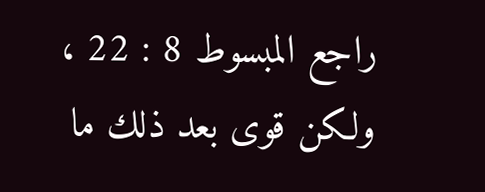راجع المبسوط 8 : 22 ، ولكن قوى بعد ذلك ما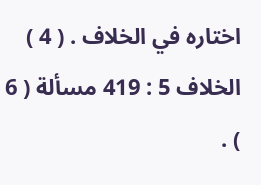اختاره في الخلاف . ( 4 ) الخلاف 5 : 419 مسألة ( 6 ) .